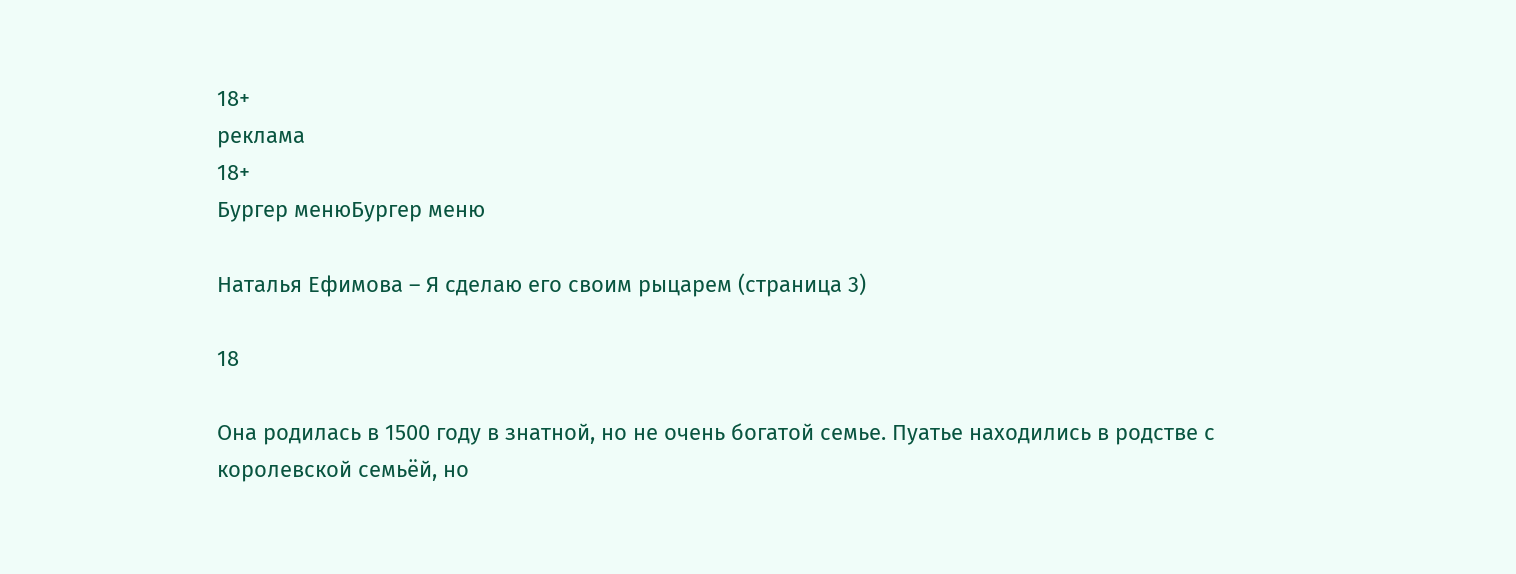18+
реклама
18+
Бургер менюБургер меню

Наталья Ефимова – Я сделаю его своим рыцарем (страница 3)

18

Она родилась в 1500 году в знатной, но не очень богатой семье. Пуатье находились в родстве с королевской семьёй, но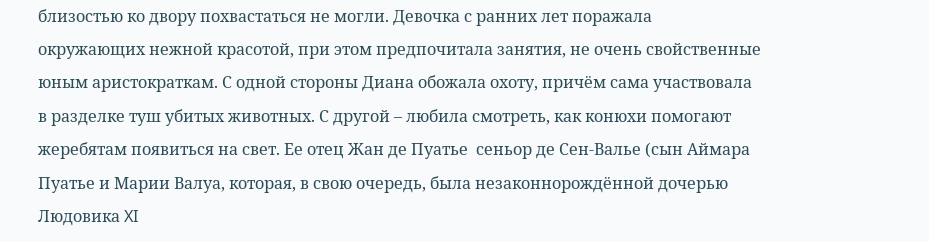близостью ко двору похвастаться не могли. Девочка с ранних лет поражала окружающих нежной красотой, при этом предпочитала занятия, не очень свойственные юным аристократкам. С одной стороны Диана обожала охоту, причём сама участвовала в разделке туш убитых животных. С другой – любила смотреть, как конюхи помогают жеребятам появиться на свет. Ее отец Жан де Пуатье  сеньор де Сен-Валье (сын Аймара Пуатье и Марии Валуа, которая, в свою очередь, была незаконнорождённой дочерью Людовика XI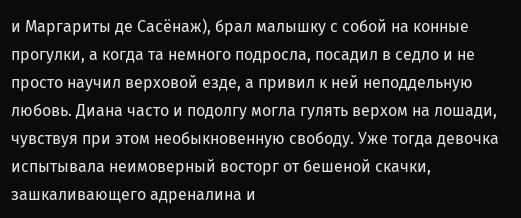и Маргариты де Сасёнаж), брал малышку с собой на конные прогулки, а когда та немного подросла, посадил в седло и не просто научил верховой езде, а привил к ней неподдельную любовь. Диана часто и подолгу могла гулять верхом на лошади, чувствуя при этом необыкновенную свободу. Уже тогда девочка испытывала неимоверный восторг от бешеной скачки, зашкаливающего адреналина и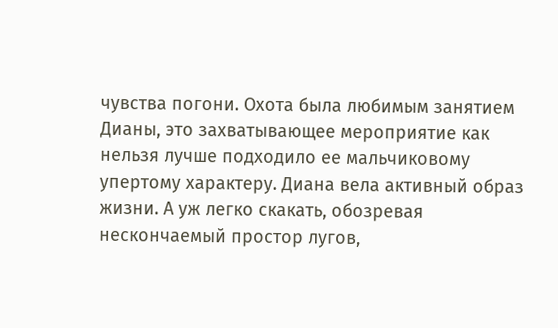чувства погони. Охота была любимым занятием Дианы, это захватывающее мероприятие как нельзя лучше подходило ее мальчиковому упертому характеру. Диана вела активный образ жизни. А уж легко скакать, обозревая нескончаемый простор лугов,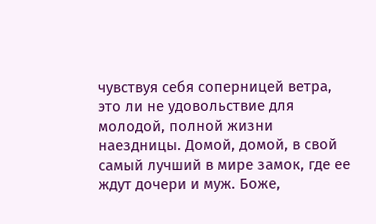чувствуя себя соперницей ветра, это ли не удовольствие для молодой, полной жизни наездницы. Домой, домой, в свой самый лучший в мире замок, где ее ждут дочери и муж. Боже,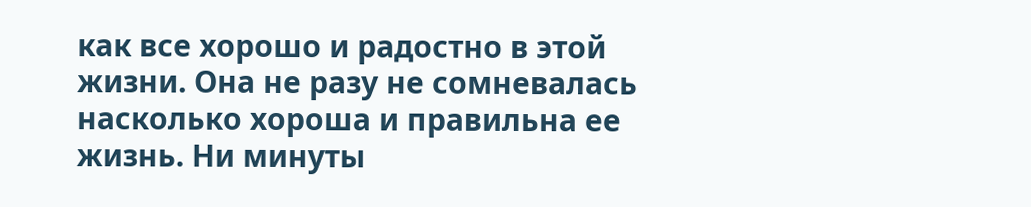как все хорошо и радостно в этой жизни. Она не разу не сомневалась насколько хороша и правильна ее жизнь. Ни минуты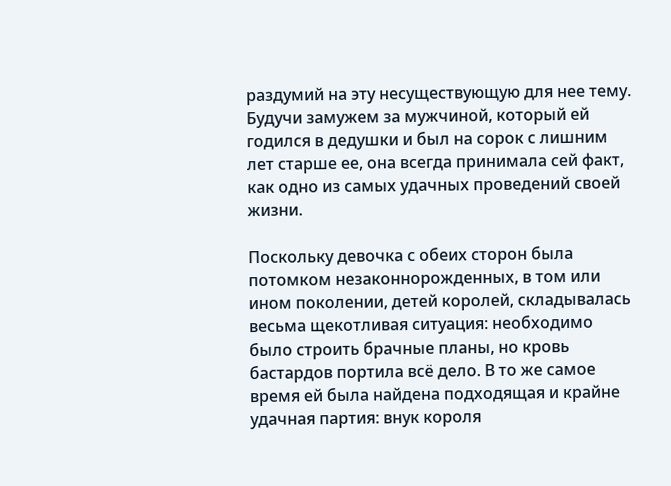раздумий на эту несуществующую для нее тему. Будучи замужем за мужчиной, который ей годился в дедушки и был на сорок с лишним лет старше ее, она всегда принимала сей факт, как одно из самых удачных проведений своей жизни.

Поскольку девочка с обеих сторон была потомком незаконнорожденных, в том или ином поколении, детей королей, складывалась весьма щекотливая ситуация: необходимо было строить брачные планы, но кровь бастардов портила всё дело. В то же самое время ей была найдена подходящая и крайне удачная партия: внук короля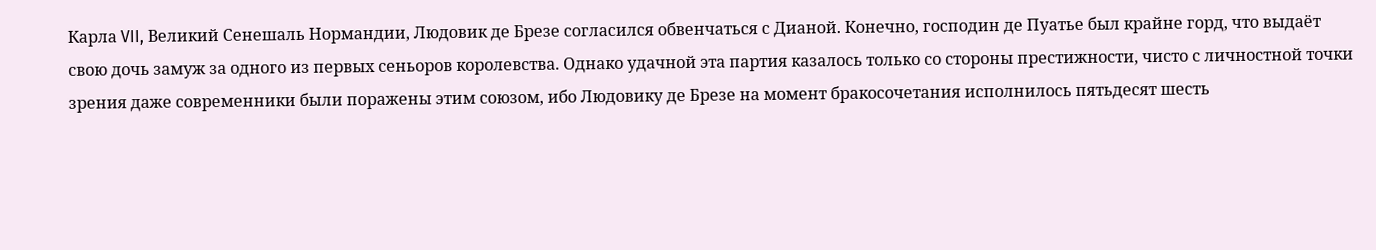Карла VII, Великий Сенешаль Нормандии, Людовик де Брезе согласился обвенчаться с Дианой. Конечно, господин де Пуатье был крайне горд, что выдаёт свою дочь замуж за одного из первых сеньоров королевства. Однако удачной эта партия казалось только со стороны престижности, чисто с личностной точки зрения даже современники были поражены этим союзом, ибо Людовику де Брезе на момент бракосочетания исполнилось пятьдесят шесть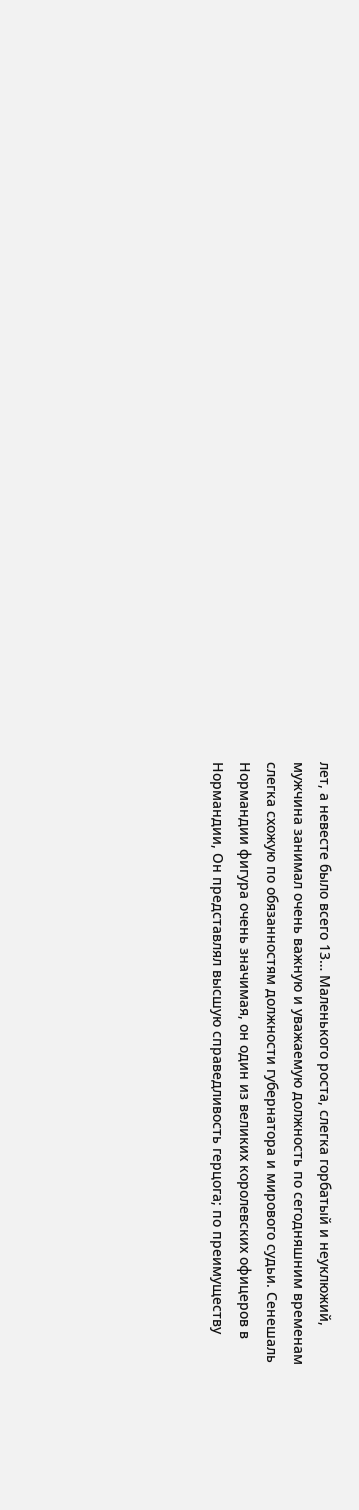лет, а невесте было всего 13… Маленького роста, слегка горбатый и неуклюжий, мужчина занимал очень важную и уважаемую должность по сегодняшним временам слегка схожую по обязанностям должности губернатора и мирового судьи. Сенешаль Нормандии фигура очень значимая, он один из великих королевских офицеров в Нормандии, Он представлял высшую справедливость герцога; по преимуществу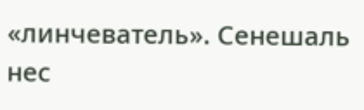«линчеватель». Сенешаль нес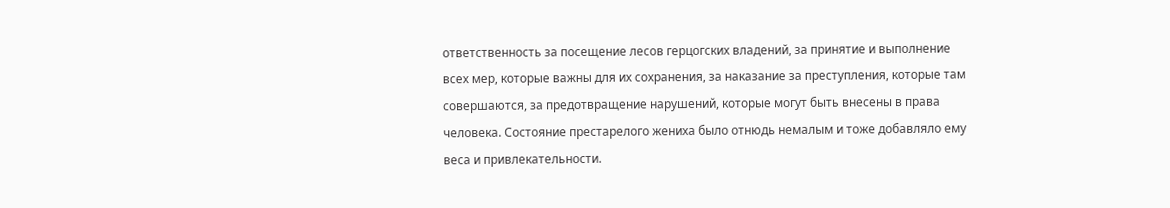ответственность за посещение лесов герцогских владений, за принятие и выполнение всех мер, которые важны для их сохранения, за наказание за преступления, которые там совершаются, за предотвращение нарушений, которые могут быть внесены в права человека. Состояние престарелого жениха было отнюдь немалым и тоже добавляло ему веса и привлекательности.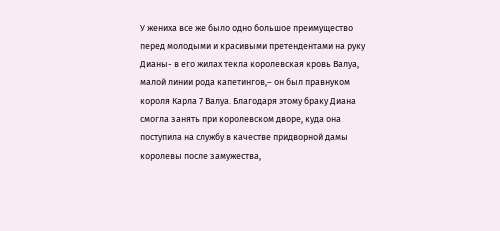У жениха все же было одно большое преимущество перед молодыми и красивыми претендентами на руку Дианы- в его жилах текла королевская кровь Валуа, малой линии рода капетингов,– он был правнуком короля Карла 7 Валуа. Благодаря этому браку Диана смогла занять при королевском дворе, куда она поступила на службу в качестве придворной дамы королевы после замужества,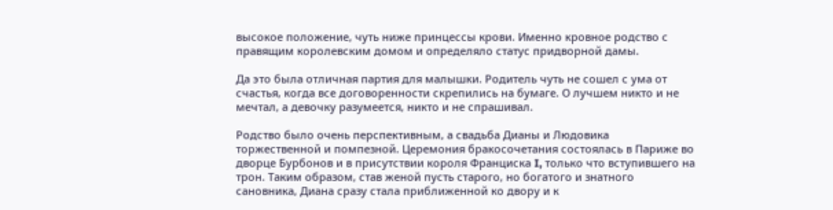высокое положение, чуть ниже принцессы крови. Именно кровное родство с правящим королевским домом и определяло статус придворной дамы.

Да это была отличная партия для малышки. Родитель чуть не сошел с ума от счастья, когда все договоренности скрепились на бумаге. О лучшем никто и не мечтал, а девочку разумеется, никто и не спрашивал.

Родство было очень перспективным, а свадьба Дианы и Людовика торжественной и помпезной. Церемония бракосочетания состоялась в Париже во дворце Бурбонов и в присутствии короля Франциска I, только что вступившего на трон. Таким образом, став женой пусть старого, но богатого и знатного сановника, Диана сразу стала приближенной ко двору и к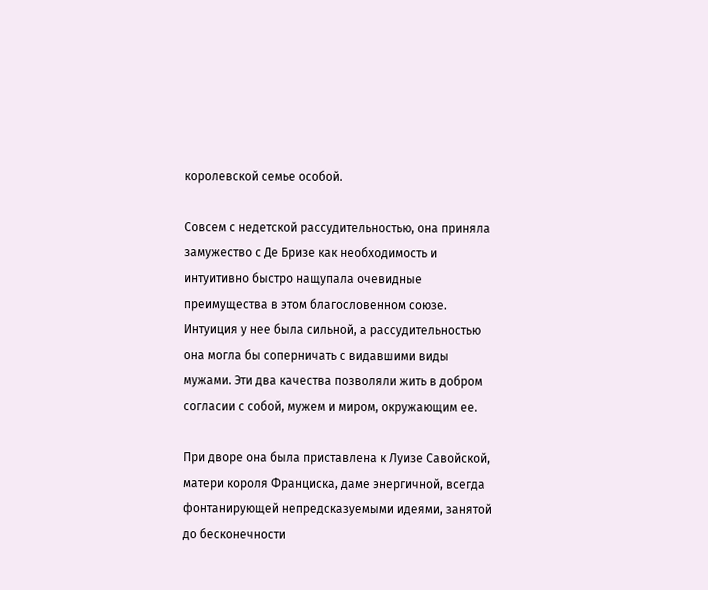королевской семье особой.

Совсем с недетской рассудительностью, она приняла замужество с Де Бризе как необходимость и интуитивно быстро нащупала очевидные преимущества в этом благословенном союзе. Интуиция у нее была сильной, а рассудительностью она могла бы соперничать с видавшими виды мужами. Эти два качества позволяли жить в добром согласии с собой, мужем и миром, окружающим ее.

При дворе она была приставлена к Луизе Савойской, матери короля Франциска, даме энергичной, всегда фонтанирующей непредсказуемыми идеями, занятой до бесконечности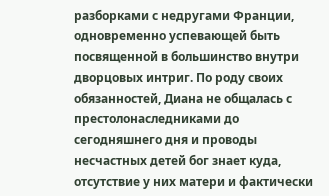разборками с недругами Франции, одновременно успевающей быть посвященной в большинство внутри дворцовых интриг. По роду своих обязанностей, Диана не общалась с престолонаследниками до сегодняшнего дня и проводы несчастных детей бог знает куда, отсутствие у них матери и фактически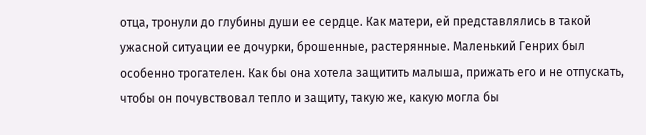отца, тронули до глубины души ее сердце. Как матери, ей представлялись в такой ужасной ситуации ее дочурки, брошенные, растерянные. Маленький Генрих был особенно трогателен. Как бы она хотела защитить малыша, прижать его и не отпускать, чтобы он почувствовал тепло и защиту, такую же, какую могла бы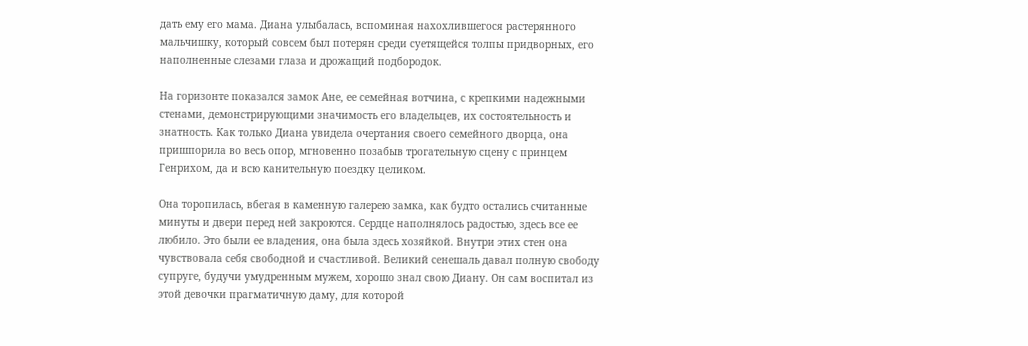дать ему его мама. Диана улыбалась, вспоминая нахохлившегося растерянного мальчишку, который совсем был потерян среди суетящейся толпы придворных, его наполненные слезами глаза и дрожащий подбородок.

На горизонте показался замок Ане, ее семейная вотчина, с крепкими надежными стенами, демонстрирующими значимость его владельцев, их состоятельность и знатность. Как только Диана увидела очертания своего семейного дворца, она пришпорила во весь опор, мгновенно позабыв трогательную сцену с принцем Генрихом, да и всю канительную поездку целиком.

Она торопилась, вбегая в каменную галерею замка, как будто остались считанные минуты и двери перед ней закроются. Сердце наполнялось радостью, здесь все ее любило. Это были ее владения, она была здесь хозяйкой. Внутри этих стен она чувствовала себя свободной и счастливой. Великий сенешаль давал полную свободу супруге, будучи умудренным мужем, хорошо знал свою Диану. Он сам воспитал из этой девочки прагматичную даму, для которой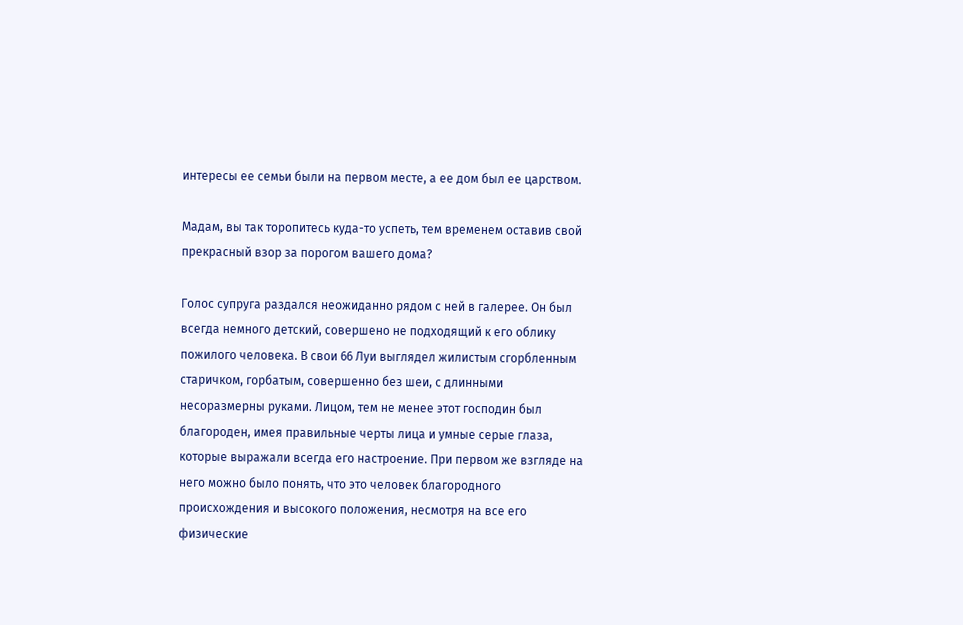интересы ее семьи были на первом месте, а ее дом был ее царством.

Мадам, вы так торопитесь куда-то успеть, тем временем оставив свой прекрасный взор за порогом вашего дома?

Голос супруга раздался неожиданно рядом с ней в галерее. Он был всегда немного детский, совершено не подходящий к его облику пожилого человека. В свои 66 Луи выглядел жилистым сгорбленным старичком, горбатым, совершенно без шеи, с длинными несоразмерны руками. Лицом, тем не менее этот господин был благороден, имея правильные черты лица и умные серые глаза, которые выражали всегда его настроение. При первом же взгляде на него можно было понять, что это человек благородного происхождения и высокого положения, несмотря на все его физические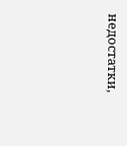недостатки,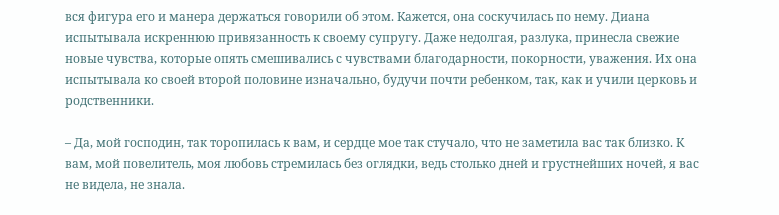вся фигура его и манера держаться говорили об этом. Кажется, она соскучилась по нему. Диана испытывала искреннюю привязанность к своему супругу. Даже недолгая, разлука, принесла свежие новые чувства, которые опять смешивались с чувствами благодарности, покорности, уважения. Их она испытывала ко своей второй половине изначально, будучи почти ребенком, так, как и учили церковь и родственники.

– Да, мой господин, так торопилась к вам, и сердце мое так стучало, что не заметила вас так близко. К вам, мой повелитель, моя любовь стремилась без оглядки, ведь столько дней и грустнейших ночей, я вас не видела, не знала.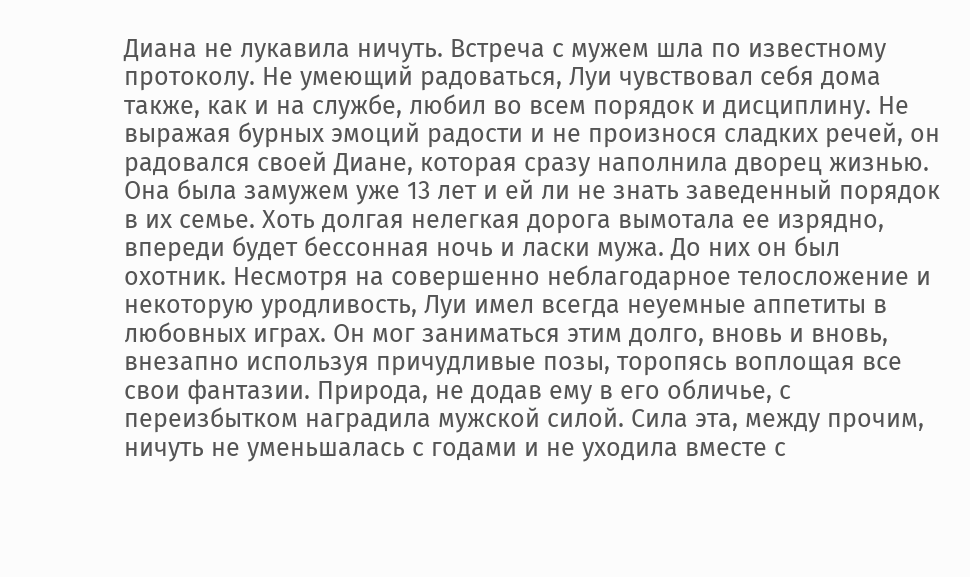Диана не лукавила ничуть. Встреча с мужем шла по известному протоколу. Не умеющий радоваться, Луи чувствовал себя дома также, как и на службе, любил во всем порядок и дисциплину. Не выражая бурных эмоций радости и не произнося сладких речей, он радовался своей Диане, которая сразу наполнила дворец жизнью. Она была замужем уже 13 лет и ей ли не знать заведенный порядок в их семье. Хоть долгая нелегкая дорога вымотала ее изрядно, впереди будет бессонная ночь и ласки мужа. До них он был охотник. Несмотря на совершенно неблагодарное телосложение и некоторую уродливость, Луи имел всегда неуемные аппетиты в любовных играх. Он мог заниматься этим долго, вновь и вновь, внезапно используя причудливые позы, торопясь воплощая все свои фантазии. Природа, не додав ему в его обличье, с переизбытком наградила мужской силой. Сила эта, между прочим, ничуть не уменьшалась с годами и не уходила вместе с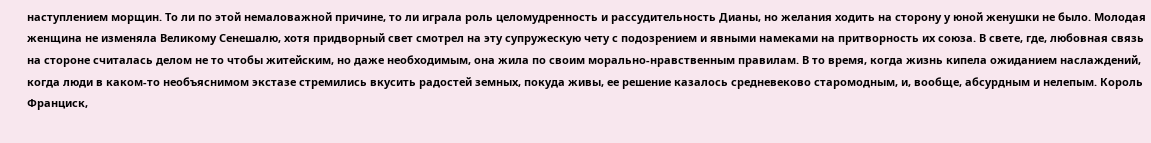наступлением морщин. То ли по этой немаловажной причине, то ли играла роль целомудренность и рассудительность Дианы, но желания ходить на сторону у юной женушки не было. Молодая женщина не изменяла Великому Сенешалю, хотя придворный свет смотрел на эту супружескую чету с подозрением и явными намеками на притворность их союза. В свете, где, любовная связь на стороне считалась делом не то чтобы житейским, но даже необходимым, она жила по своим морально-нравственным правилам. В то время, когда жизнь кипела ожиданием наслаждений, когда люди в каком-то необъяснимом экстазе стремились вкусить радостей земных, покуда живы, ее решение казалось средневеково старомодным, и, вообще, абсурдным и нелепым. Король Франциск,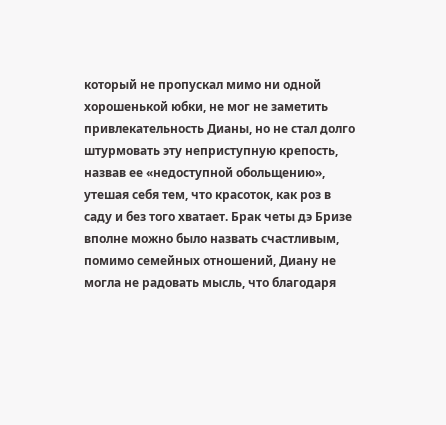который не пропускал мимо ни одной хорошенькой юбки, не мог не заметить привлекательность Дианы, но не стал долго штурмовать эту неприступную крепость, назвав ее «недоступной обольщению», утешая себя тем, что красоток, как роз в саду и без того хватает. Брак четы дэ Бризе вполне можно было назвать счастливым, помимо семейных отношений, Диану не могла не радовать мысль, что благодаря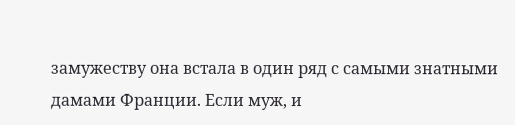замужеству она встала в один ряд с самыми знатными дамами Франции. Если муж, и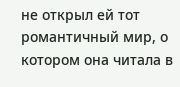не открыл ей тот романтичный мир, о котором она читала в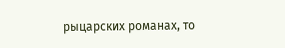рыцарских романах, то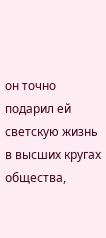он точно подарил ей светскую жизнь в высших кругах общества,